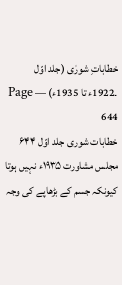خطاباتِ شورٰی (جلد اوّل ۔1922ء تا 1935ء) — Page 644
خطابات شوری جلد اوّل ۶۴۴ مجلس مشاورت ۱۹۳۵ء نہیں ہوتا کیونکہ جسم کے بڑھاپے کی وجہ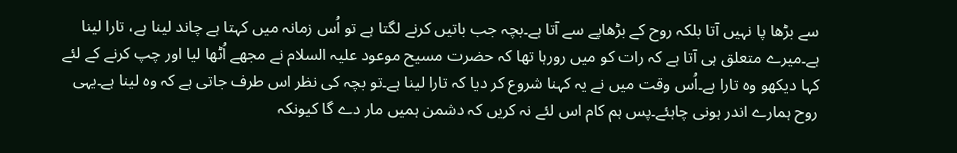سے بڑھا پا نہیں آتا بلکہ روح کے بڑھاپے سے آتا ہے۔بچہ جب باتیں کرنے لگتا ہے تو اُس زمانہ میں کہتا ہے چاند لینا ہے، تارا لینا ہے۔میرے متعلق ہی آتا ہے کہ رات کو میں رورہا تھا کہ حضرت مسیح موعود علیہ السلام نے مجھے اُٹھا لیا اور چپ کرنے کے لئے کہا دیکھو وہ تارا ہے۔اُس وقت میں نے یہ کہنا شروع کر دیا کہ تارا لینا ہے۔تو بچہ کی نظر اس طرف جاتی ہے کہ وہ لینا ہے۔یہی روح ہمارے اندر ہونی چاہئے۔پس ہم کام اس لئے نہ کریں کہ دشمن ہمیں مار دے گا کیونکہ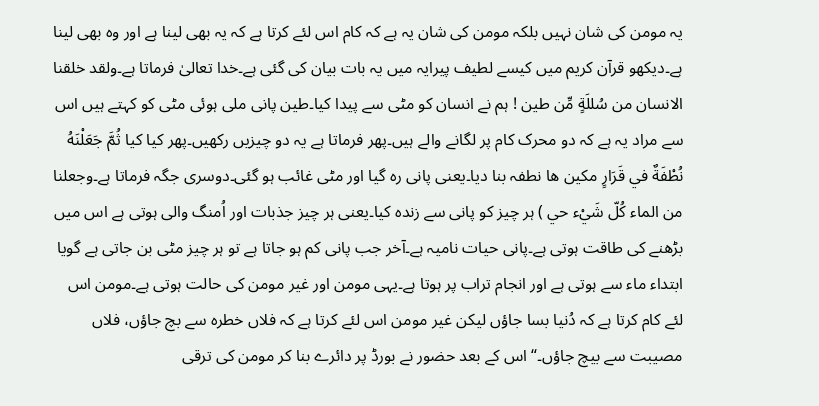یہ مومن کی شان نہیں بلکہ مومن کی شان یہ ہے کہ کام اس لئے کرتا ہے کہ یہ بھی لینا ہے اور وہ بھی لینا ہے۔دیکھو قرآن کریم میں کیسے لطیف پیرایہ میں یہ بات بیان کی گئی ہے۔خدا تعالیٰ فرماتا ہے۔ولقد خلقنا الانسان من سُللَةٍ مِّن طين ! ہم نے انسان کو مٹی سے پیدا کیا۔طین پانی ملی ہوئی مٹی کو کہتے ہیں اس سے مراد یہ ہے کہ دو محرک کام پر لگانے والے ہیں۔پھر فرماتا ہے یہ دو چیزیں رکھیں۔پھر کیا کیا ثُمَّ جَعَلْنَهُ نُطْفَةٌ في قَرَارٍ مكين ها نطفہ بنا دیا۔یعنی پانی رہ گیا اور مٹی غائب ہو گئی۔دوسری جگہ فرماتا ہے۔وجعلنا من الماء كُلّ شَيْء حي ) ہر چیز کو پانی سے زندہ کیا۔یعنی ہر چیز جذبات اور اُمنگ والی ہوتی ہے اس میں بڑھنے کی طاقت ہوتی ہے۔پانی حیات نامیہ ہے۔آخر جب پانی کم ہو جاتا ہے تو ہر چیز مٹی بن جاتی ہے گویا ابتداء ماء سے ہوتی ہے اور انجام تراب پر ہوتا ہے۔یہی مومن اور غیر مومن کی حالت ہوتی ہے۔مومن اس لئے کام کرتا ہے کہ دُنیا بسا جاؤں لیکن غیر مومن اس لئے کرتا ہے کہ فلاں خطرہ سے بچ جاؤں، فلاں مصیبت سے بیچ جاؤں۔“ اس کے بعد حضور نے بورڈ پر دائرے بنا کر مومن کی ترقی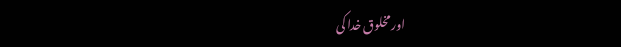اور مخلوق خدا کی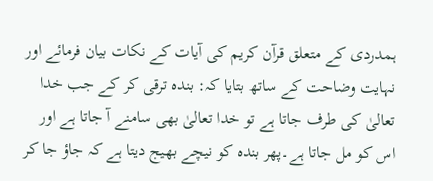ہمدردی کے متعلق قرآن کریم کی آیات کے نکات بیان فرمائے اور نہایت وضاحت کے ساتھ بتایا کہ: بندہ ترقی کر کے جب خدا تعالیٰ کی طرف جاتا ہے تو خدا تعالیٰ بھی سامنے آ جاتا ہے اور اس کو مل جاتا ہے۔پھر بندہ کو نیچے بھیج دیتا ہے کہ جاؤ جا کر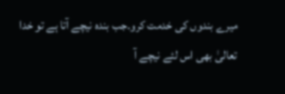میرے بندوں کی خدمت کرو۔جب بندہ نیچے آتا ہے تو خدا تعالیٰ بھی اس لئے نیچے آ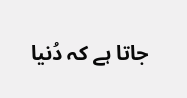جاتا ہے کہ دُنیا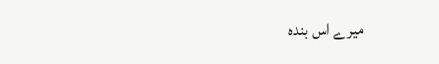میرے اس بندہ